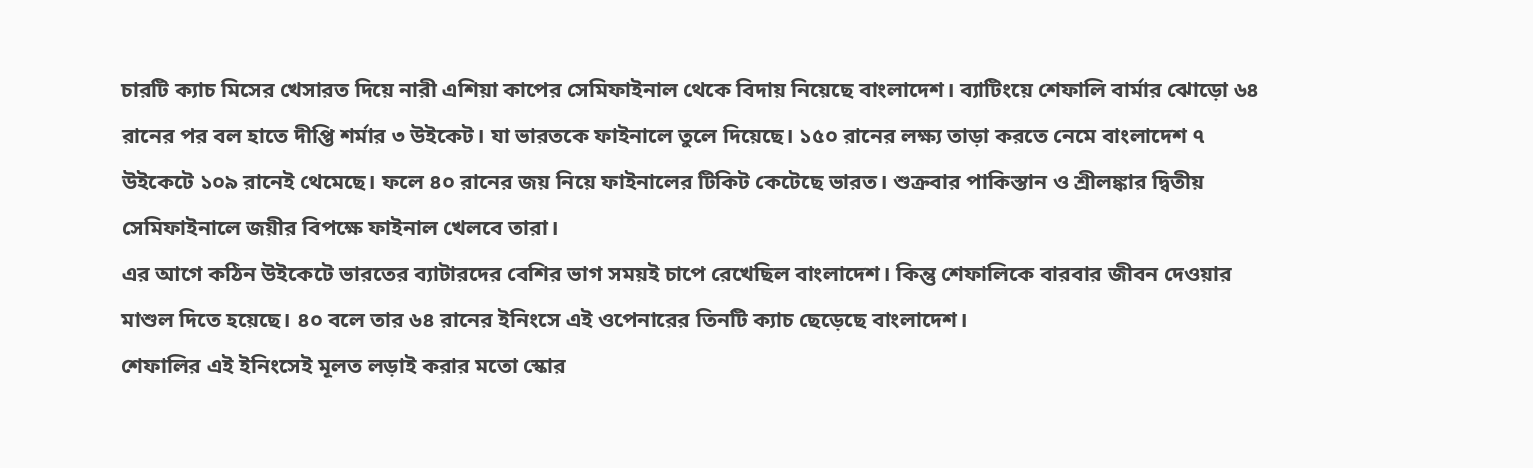চারটি ক্যাচ মিসের খেসারত দিয়ে নারী এশিয়া কাপের সেমিফাইনাল থেকে বিদায় নিয়েছে বাংলাদেশ। ব্যাটিংয়ে শেফালি বার্মার ঝোড়ো ৬৪ রানের পর বল হাতে দীপ্তি শর্মার ৩ উইকেট। যা ভারতকে ফাইনালে তুলে দিয়েছে। ১৫০ রানের লক্ষ্য তাড়া করতে নেমে বাংলাদেশ ৭ উইকেটে ১০৯ রানেই থেমেছে। ফলে ৪০ রানের জয় নিয়ে ফাইনালের টিকিট কেটেছে ভারত। শুক্রবার পাকিস্তান ও শ্রীলঙ্কার দ্বিতীয় সেমিফাইনালে জয়ীর বিপক্ষে ফাইনাল খেলবে তারা।
এর আগে কঠিন উইকেটে ভারতের ব্যাটারদের বেশির ভাগ সময়ই চাপে রেখেছিল বাংলাদেশ। কিন্তু শেফালিকে বারবার জীবন দেওয়ার মাশুল দিতে হয়েছে। ৪০ বলে তার ৬৪ রানের ইনিংসে এই ওপেনারের তিনটি ক্যাচ ছেড়েছে বাংলাদেশ।
শেফালির এই ইনিংসেই মূলত লড়াই করার মতো স্কোর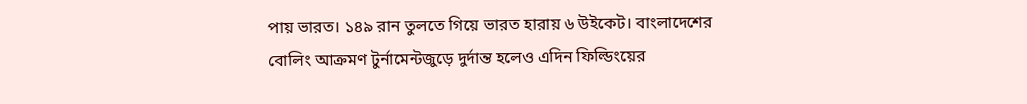পায় ভারত। ১৪৯ রান তুলতে গিয়ে ভারত হারায় ৬ উইকেট। বাংলাদেশের বোলিং আক্রমণ টুর্নামেন্টজুড়ে দুর্দান্ত হলেও এদিন ফিল্ডিংয়ের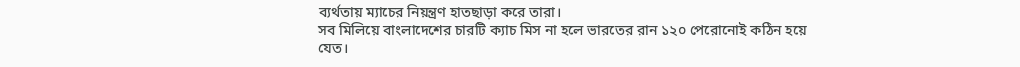ব্যর্থতায় ম্যাচের নিয়ন্ত্রণ হাতছাড়া করে তারা।
সব মিলিয়ে বাংলাদেশের চারটি ক্যাচ মিস না হলে ভারতের রান ১২০ পেরোনোই কঠিন হয়ে যেত।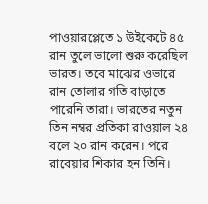পাওয়ারপ্লেতে ১ উইকেটে ৪৫ রান তুলে ভালো শুরু করেছিল ভারত। তবে মাঝের ওভারে রান তোলার গতি বাড়াতে পারেনি তারা। ভারতের নতুন তিন নম্বর প্রতিকা রাওয়াল ২৪ বলে ২০ রান করেন। পরে রাবেয়ার শিকার হন তিনি।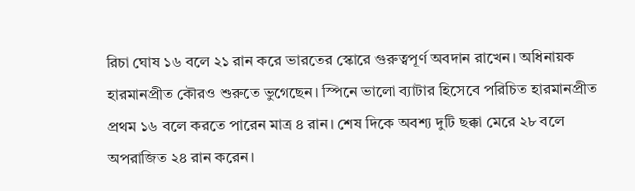রিচা ঘোষ ১৬ বলে ২১ রান করে ভারতের স্কোরে গুরুত্বপূর্ণ অবদান রাখেন। অধিনায়ক হারমানপ্রীত কৌরও শুরুতে ভুগেছেন। স্পিনে ভালো ব্যাটার হিসেবে পরিচিত হারমানপ্রীত প্রথম ১৬ বলে করতে পারেন মাত্র ৪ রান। শেষ দিকে অবশ্য দুটি ছক্কা মেরে ২৮ বলে অপরাজিত ২৪ রান করেন।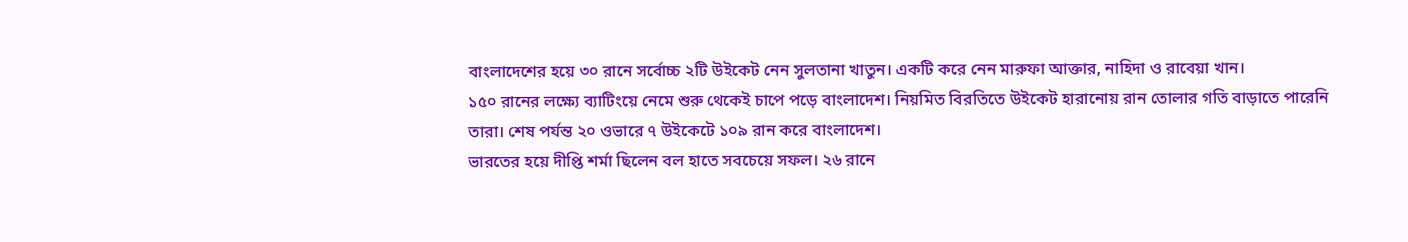বাংলাদেশের হয়ে ৩০ রানে সর্বোচ্চ ২টি উইকেট নেন সুলতানা খাতুন। একটি করে নেন মারুফা আক্তার, নাহিদা ও রাবেয়া খান।
১৫০ রানের লক্ষ্যে ব্যাটিংয়ে নেমে শুরু থেকেই চাপে পড়ে বাংলাদেশ। নিয়মিত বিরতিতে উইকেট হারানোয় রান তোলার গতি বাড়াতে পারেনি তারা। শেষ পর্যন্ত ২০ ওভারে ৭ উইকেটে ১০৯ রান করে বাংলাদেশ।
ভারতের হয়ে দীপ্তি শর্মা ছিলেন বল হাতে সবচেয়ে সফল। ২৬ রানে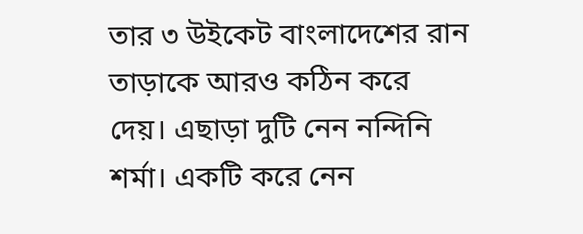তার ৩ উইকেট বাংলাদেশের রান তাড়াকে আরও কঠিন করে দেয়। এছাড়া দুটি নেন নন্দিনি শর্মা। একটি করে নেন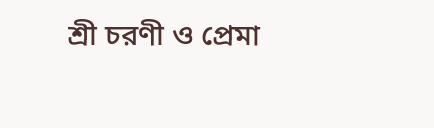শ্রী চরণী ও প্রেমা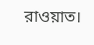রাওয়াত।